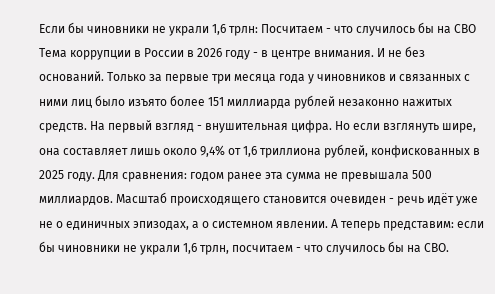Если бы чиновники не украли 1,6 трлн: Посчитаем - что случилось бы на СВО
Тема коррупции в России в 2026 году - в центре внимания. И не без оснований. Только за первые три месяца года у чиновников и связанных с ними лиц было изъято более 151 миллиарда рублей незаконно нажитых средств. На первый взгляд - внушительная цифра. Но если взглянуть шире, она составляет лишь около 9,4% от 1,6 триллиона рублей, конфискованных в 2025 году. Для сравнения: годом ранее эта сумма не превышала 500 миллиардов. Масштаб происходящего становится очевиден - речь идёт уже не о единичных эпизодах, а о системном явлении. А теперь представим: если бы чиновники не украли 1,6 трлн, посчитаем - что случилось бы на СВО.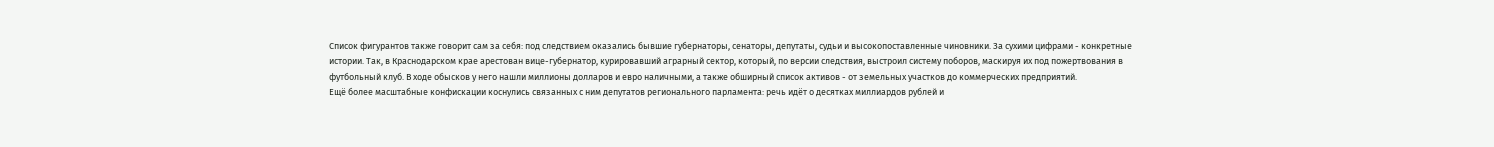Список фигурантов также говорит сам за себя: под следствием оказались бывшие губернаторы, сенаторы, депутаты, судьи и высокопоставленные чиновники. За сухими цифрами - конкретные истории. Так, в Краснодарском крае арестован вице-губернатор, курировавший аграрный сектор, который, по версии следствия, выстроил систему поборов, маскируя их под пожертвования в футбольный клуб. В ходе обысков у него нашли миллионы долларов и евро наличными, а также обширный список активов - от земельных участков до коммерческих предприятий.
Ещё более масштабные конфискации коснулись связанных с ним депутатов регионального парламента: речь идёт о десятках миллиардов рублей и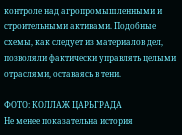контроле над агропромышленными и строительными активами. Подобные схемы, как следует из материалов дел, позволяли фактически управлять целыми отраслями, оставаясь в тени.

ФОТО: КОЛЛАЖ ЦАРЬГРАДА
Не менее показательна история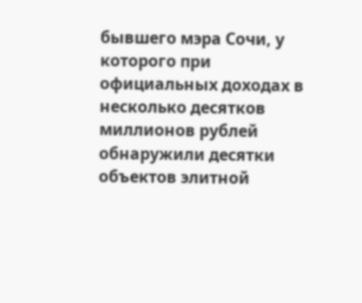бывшего мэра Сочи, у которого при официальных доходах в несколько десятков миллионов рублей обнаружили десятки объектов элитной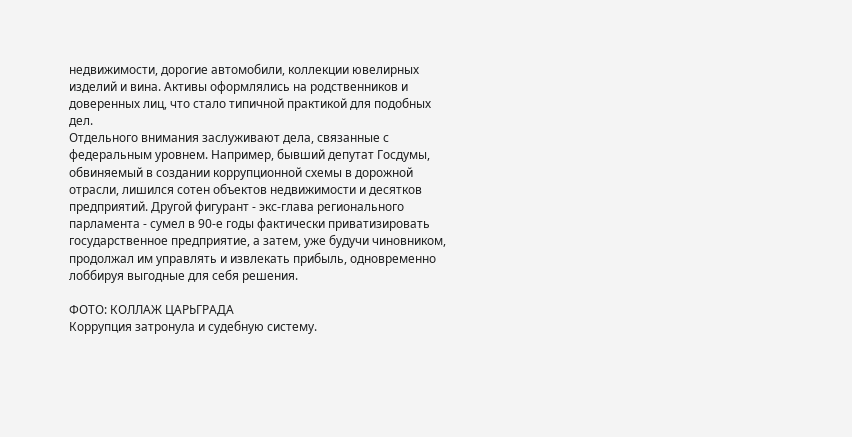недвижимости, дорогие автомобили, коллекции ювелирных изделий и вина. Активы оформлялись на родственников и доверенных лиц, что стало типичной практикой для подобных дел.
Отдельного внимания заслуживают дела, связанные с федеральным уровнем. Например, бывший депутат Госдумы, обвиняемый в создании коррупционной схемы в дорожной отрасли, лишился сотен объектов недвижимости и десятков предприятий. Другой фигурант - экс-глава регионального парламента - сумел в 90-е годы фактически приватизировать государственное предприятие, а затем, уже будучи чиновником, продолжал им управлять и извлекать прибыль, одновременно лоббируя выгодные для себя решения.

ФОТО: КОЛЛАЖ ЦАРЬГРАДА
Коррупция затронула и судебную систему.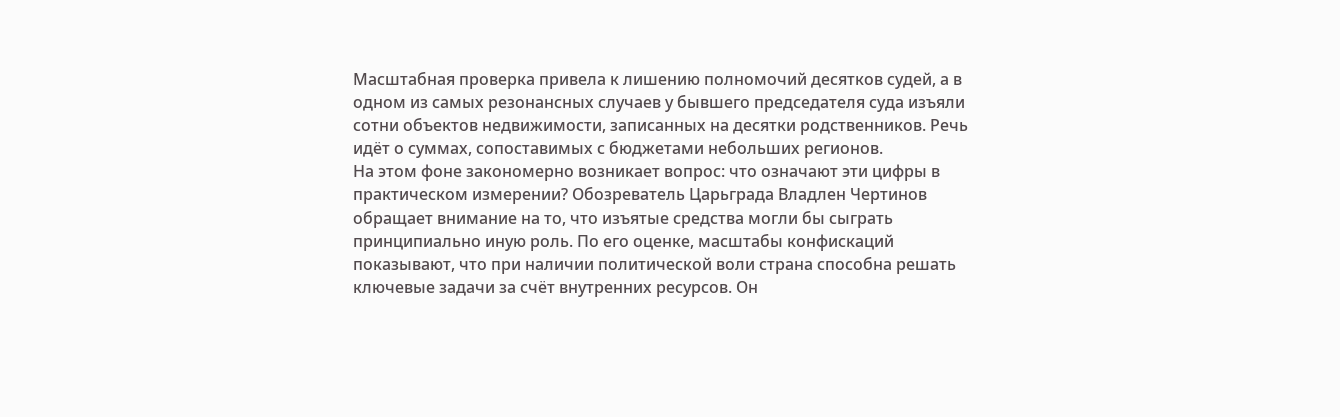Масштабная проверка привела к лишению полномочий десятков судей, а в одном из самых резонансных случаев у бывшего председателя суда изъяли сотни объектов недвижимости, записанных на десятки родственников. Речь идёт о суммах, сопоставимых с бюджетами небольших регионов.
На этом фоне закономерно возникает вопрос: что означают эти цифры в практическом измерении? Обозреватель Царьграда Владлен Чертинов обращает внимание на то, что изъятые средства могли бы сыграть принципиально иную роль. По его оценке, масштабы конфискаций показывают, что при наличии политической воли страна способна решать ключевые задачи за счёт внутренних ресурсов. Он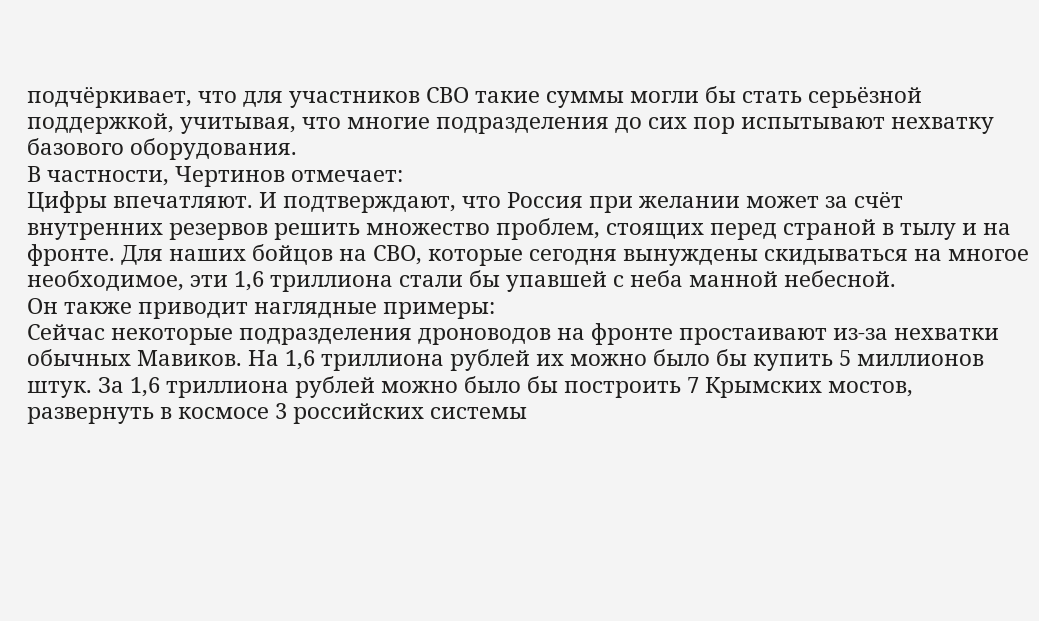подчёркивает, что для участников СВО такие суммы могли бы стать серьёзной поддержкой, учитывая, что многие подразделения до сих пор испытывают нехватку базового оборудования.
В частности, Чертинов отмечает:
Цифры впечатляют. И подтверждают, что Россия при желании может за счёт внутренних резервов решить множество проблем, стоящих перед страной в тылу и на фронте. Для наших бойцов на СВО, которые сегодня вынуждены скидываться на многое необходимое, эти 1,6 триллиона стали бы упавшей с неба манной небесной.
Он также приводит наглядные примеры:
Сейчас некоторые подразделения дроноводов на фронте простаивают из-за нехватки обычных Мавиков. На 1,6 триллиона рублей их можно было бы купить 5 миллионов штук. За 1,6 триллиона рублей можно было бы построить 7 Крымских мостов, развернуть в космосе 3 российских системы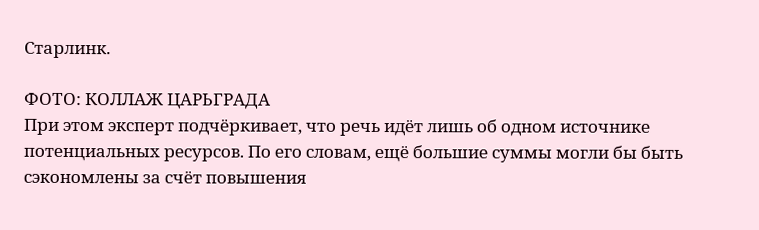Старлинк.

ФОТО: КОЛЛАЖ ЦАРЬГРАДА
При этом эксперт подчёркивает, что речь идёт лишь об одном источнике потенциальных ресурсов. По его словам, ещё большие суммы могли бы быть сэкономлены за счёт повышения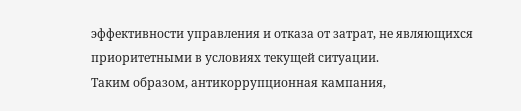эффективности управления и отказа от затрат, не являющихся приоритетными в условиях текущей ситуации.
Таким образом, антикоррупционная кампания,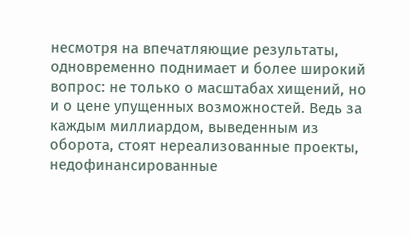несмотря на впечатляющие результаты, одновременно поднимает и более широкий вопрос: не только о масштабах хищений, но и о цене упущенных возможностей. Ведь за каждым миллиардом, выведенным из оборота, стоят нереализованные проекты, недофинансированные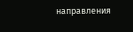направления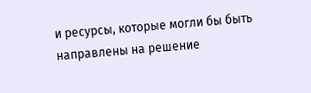и ресурсы, которые могли бы быть направлены на решение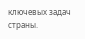ключевых задач страны.